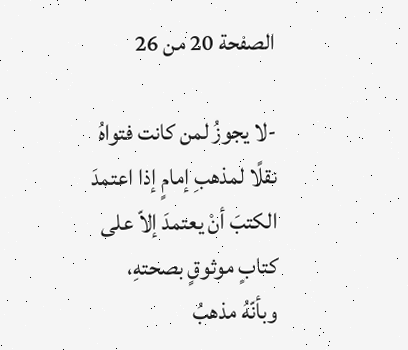الصفحة 20 من 26

-لا يجوزُ لمن كانت فتواهُ نقلًا لمذهبِ إمامٍ إذا اعتمدَ الكتبَ أنْ يعتمدَ إلاّ على كتابٍ موثوقٍ بصحتهِ، وبأنّهُ مذهبُ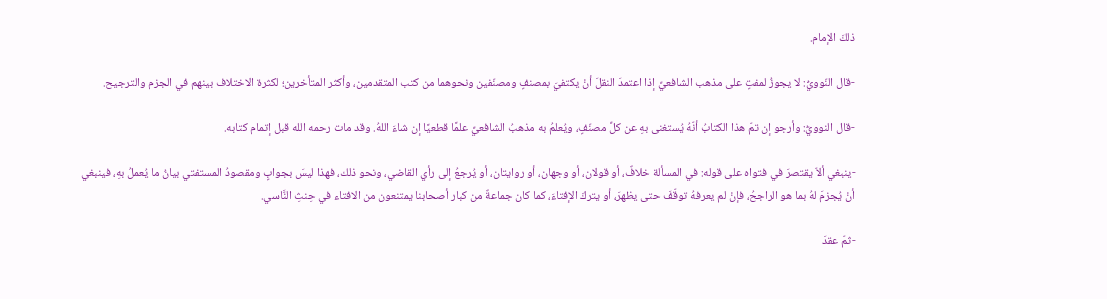ذلكَ الإمام.

-قال النّوويُّ: لا يجوزُ لمفتٍ على مذهب الشافعيِّ إذا اعتمدَ النقلَ أنْ يكتفيَ بمصنفٍ ومصنّفين ونحوهما من كتب المتقدمين، وأكثر المتأخرين؛ لكثرة الاختلاف بينهم في الجزم والترجيح.

-قال النوويُّ: وأرجو إن تمّ هذا الكتابُ أنّهُ يُستغنى بهِ عن كلِّ مصنّفٍ، ويُعلمُ به مذهبُ الشافعيِّ علمًا قطعيًا إن شاءَ اللهُ. وقد مات رحمه الله قبل إتمام كتابه.

-ينبغي ألاّ يقتصرَ في فتواه على قوله: في المسألة خلافٌ، أو قولان، أو وجهان، أو روايتان، أو يُرجعُ إلى رأي القاضي، ونحو ذلك، فهذا ليسَ بجوابٍ ومقصودُ المستفتي بيانُ ما يُعملُ بهِ، فينبغي أنْ يُجزمَ لهُ بما هو الراجحُ، فإنْ لم يعرفهُ توقّفَ حتى يظهرَ، أو يتركَ الإفتاءَ، كما كان جماعةٌ من كبار أصحابنا يمتنعون من الافتاء في حِنثِ النَّاسي.

-ثمّ عقدَ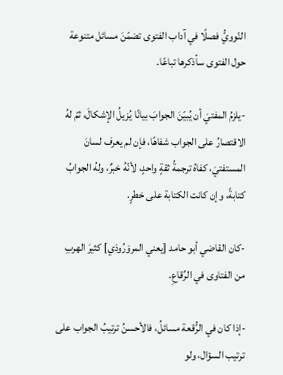النّوويُّ فصلًا في آداب الفتوى تضمّنَ مسائل متنوعة حول الفتوى سأذكرها تباعًا.

-يلزمُ المفتيَ أن يُبيّنَ الجوابَ بيانًا يُزيلُ الإشكالَ، ثمّ لهُ الاقتصارُ على الجواب شفاهًا، فإن لم يعرف لسانَ المستفتيَ، كفاهُ ترجمةُ ثقةٍ واحدٍ، لأنّهُ خبرٌ، ولهُ الجوابُ كتابةً، وإن كانت الكتابة على خطرٍ.

-كان القاضي أبو حامد [يعني المروَرُوذي] كثيرَ الهربِ من الفتاوى في الرِّقاعِ.

-إذا كان في الرُّقعة مسائلُ، فالأحسنُ ترتيبُ الجواب على ترتيب السؤال، ولو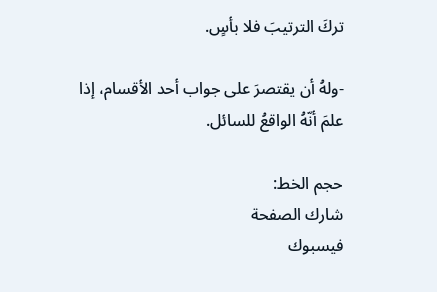تركَ الترتيبَ فلا بأسٍ.

-ولهُ أن يقتصرَ على جواب أحد الأقسام، إذا علمَ أنّهُ الواقعُ للسائل.

حجم الخط:
شارك الصفحة
فيسبوك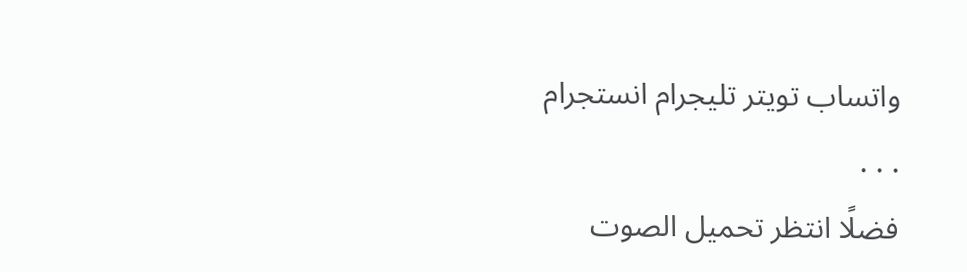واتساب تويتر تليجرام انستجرام
. . .
فضلًا انتظر تحميل الصوت